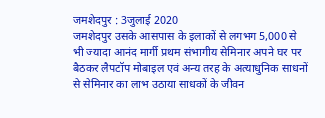जमशेदपुर : 3जुलाई 2020
जमशेदपुर उसके आसपास के इलाकों से लगभग 5,000 से भी ज्यादा आनंद मार्गी प्रथम संभागीय सेमिनार अपने घर पर बैठकर लैपटॉप मोबाइल एवं अन्य तरह के अत्याधुनिक साधनों से सेमिनार का लाभ उठाया साधकों के जीवन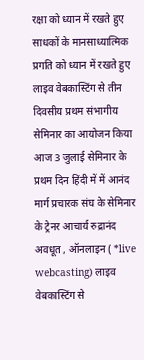रक्षा को ध्यान में रखते हुए साधकों के मानसाध्यात्मिक प्रगति को ध्यान में रखते हुए लाइव वेबकास्टिंग से तीन दिवसीय प्रथम संभागीय सेमिनार का आयोजन किया आज 3 जुलाई सेमिनार के प्रथम दिन हिंदी में में आनंद मार्ग प्रचारक संघ के सेमिनार के ट्रेनर आचार्य रुद्रानंद अवधूत , ऑनलाइन ( *live webcasting) लाइव वेबकास्टिंग से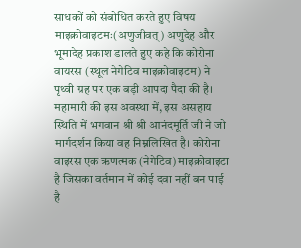साधकों को संबोधित करते हुए विषय
माइक्रोवाइटमः(अणुजीवत्) अणुदेह और भूमादेह प्रकाश डालते हुए कहे कि कोरोना वायरस (स्थूल नेगेटिव माइक्रोवाइटम) ने पृथ्वी ग्रह पर एक बड़ी आपदा पैदा की है। महामारी की इस अवस्था में, इस असहाय स्थिति में भगवान श्री श्री आनंदमूर्ति जी ने जो मार्गदर्शन किया वह निम्नलिखित है। कोरोना वाइरस एक ऋणत्मक (नेगेटिव) माइक्रोवाइटा है जिसका वर्तमान में कोई दवा नहीं बन पाई है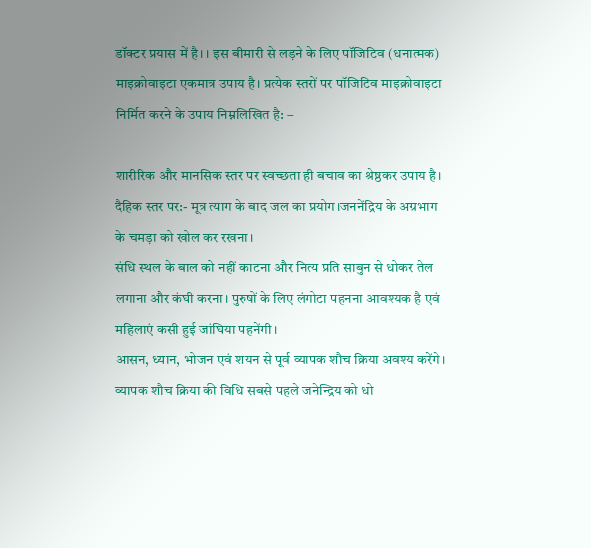डॉक्टर प्रयास में है। । इस बीमारी से लड़ने के लिए पॉजिटिव (धनात्मक) माइक्रोवाइटा एकमात्र उपाय है। प्रत्येक स्तरों पर पॉजिटिव माइक्रोवाइटा निर्मित करने के उपाय निम्नलिखित है: –

शारीरिक और मानसिक स्तर पर स्वच्छता ही बचाव का श्रेष्ठकर उपाय है।
दैहिक स्तर पर:- मूत्र त्याग के बाद जल का प्रयोग।जननेंद्रिय के अग्रभाग के चमड़ा को खोल कर रखना।
संधि स्थल के बाल को नहीं काटना और नित्य प्रति साबुन से धोकर तेल लगाना और कंघी करना। पुरुषों के लिए लंगोटा पहनना आवश्यक है एवं महिलाएं कसी हुई जांघिया पहनेंगी।
आसन, ध्यान, भोजन एवं शयन से पूर्व व्यापक शौच क्रिया अवश्य करेंगे। व्यापक शौच क्रिया की विधि सबसे पहले जनेन्द्रिय को धो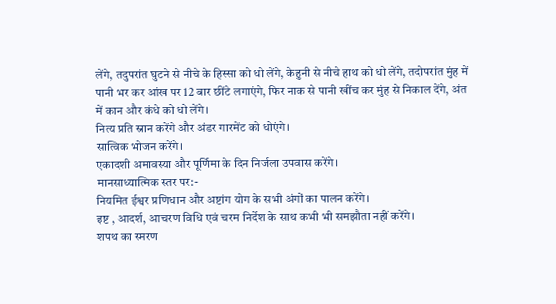लेंगे, तदुपरांत घुटने से नीचे के हिस्सा को धो लेंगे, केहुनी से नीचे हाथ को धो लेंगे, तदोपरांत मुंह में पानी भर कर आंख पर 12 बार छींटे लगाएंगे, फिर नाक से पानी खींच कर मुंह से निकाल देंगे, अंत में कान और कंधे को धो लेंगे।
नित्य प्रति स्नान करेंगे और अंडर गारमेंट को धोएंगे।
सात्विक भोजन करेंगे।
एकादशी अमावस्या और पूर्णिमा के दिन निर्जला उपवास करेंगे।
मानसाध्यात्मिक स्तर पर:-
नियमित ईश्वर प्रणिधान और अष्टांग योग के सभी अंगों का पालन करेंगे।
इष्ट , आदर्श, आचरण विधि एवं चरम निर्देश के साथ कभी भी समझौता नहीं करेंगे।
शपथ का स्मरण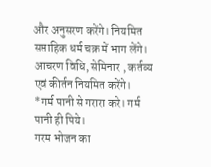और अनुसरण करेंगे। नियमित सप्ताहिक धर्म चक्र में भाग लेंगे।
आचरण विधि, सेमिनार , कर्तव्य एवं कीर्तन नियमित करेंगे।
*गर्म पानी से गरारा करे। गर्म पानी ही पिये।
गरम भोजन का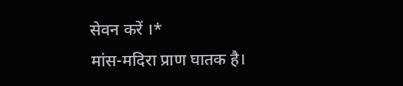सेवन करें ।*
मांस-मदिरा प्राण घातक है।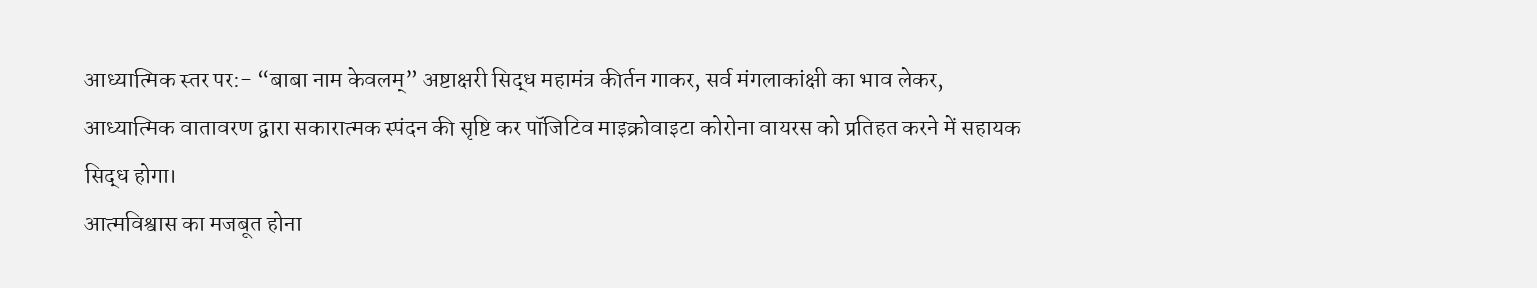आध्यात्मिक स्तर पर:- “बाबा नाम केवलम्” अष्टाक्षरी सिद्ध महामंत्र कीर्तन गाकर, सर्व मंगलाकांक्षी का भाव लेकर, आध्यात्मिक वातावरण द्वारा सकारात्मक स्पंदन की सृष्टि कर पॉजिटिव माइक्रोवाइटा कोरोना वायरस को प्रतिहत करने में सहायक सिद्ध होगा।
आत्मविश्वास का मजबूत होना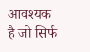आवश्यक है जो सिर्फ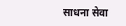साधना सेवा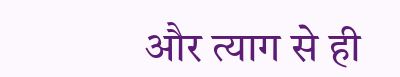और त्याग से ही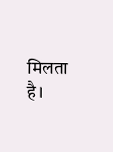मिलता है।